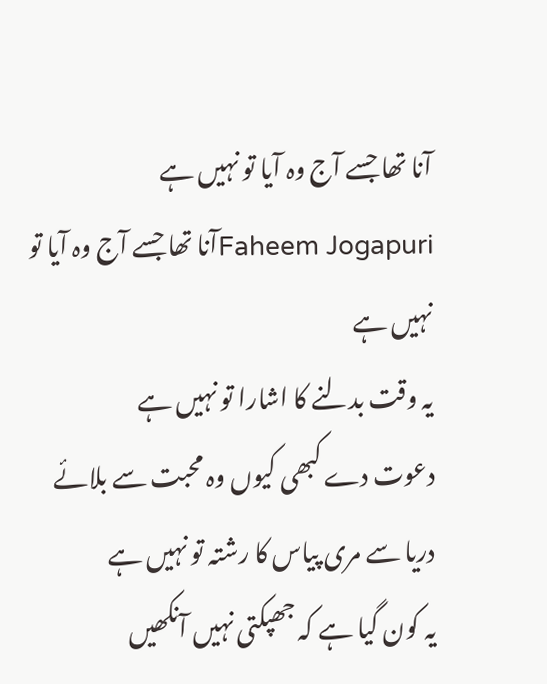آنا تھا جسے آج وہ آیا تو نہیں ہے
Faheem Jogapuriآنا تھا جسے آج وہ آیا تو نہیں ہے
یہ وقت بدلنے کا اشارا تو نہیں ہے
دعوت دے کبھی کیوں وہ محبت سے بلائے
دریا سے مری پیاس کا رشتہ تو نہیں ہے
یہ کون گیا ہے کہ جھپکتی نہیں آنکھیں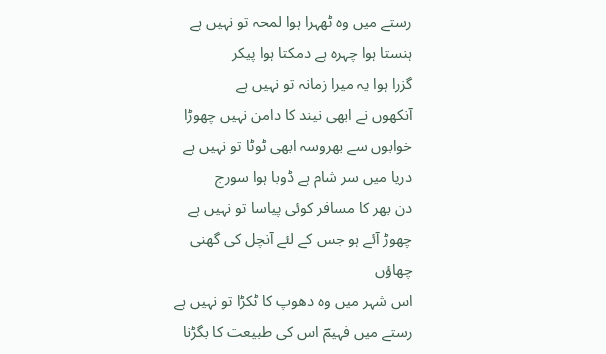رستے میں وہ ٹھہرا ہوا لمحہ تو نہیں ہے
ہنستا ہوا چہرہ ہے دمکتا ہوا پیکر
گزرا ہوا یہ میرا زمانہ تو نہیں ہے
آنکھوں نے ابھی نیند کا دامن نہیں چھوڑا
خوابوں سے بھروسہ ابھی ٹوٹا تو نہیں ہے
دریا میں سر شام ہے ڈوبا ہوا سورج
دن بھر کا مسافر کوئی پیاسا تو نہیں ہے
چھوڑ آئے ہو جس کے لئے آنچل کی گھنی چھاؤں
اس شہر میں وہ دھوپ کا ٹکڑا تو نہیں ہے
رستے میں فہیمؔ اس کی طبیعت کا بگڑنا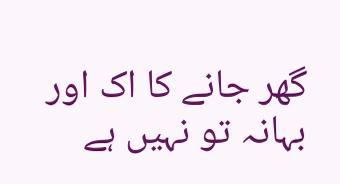گھر جانے کا اک اور بہانہ تو نہیں ہے